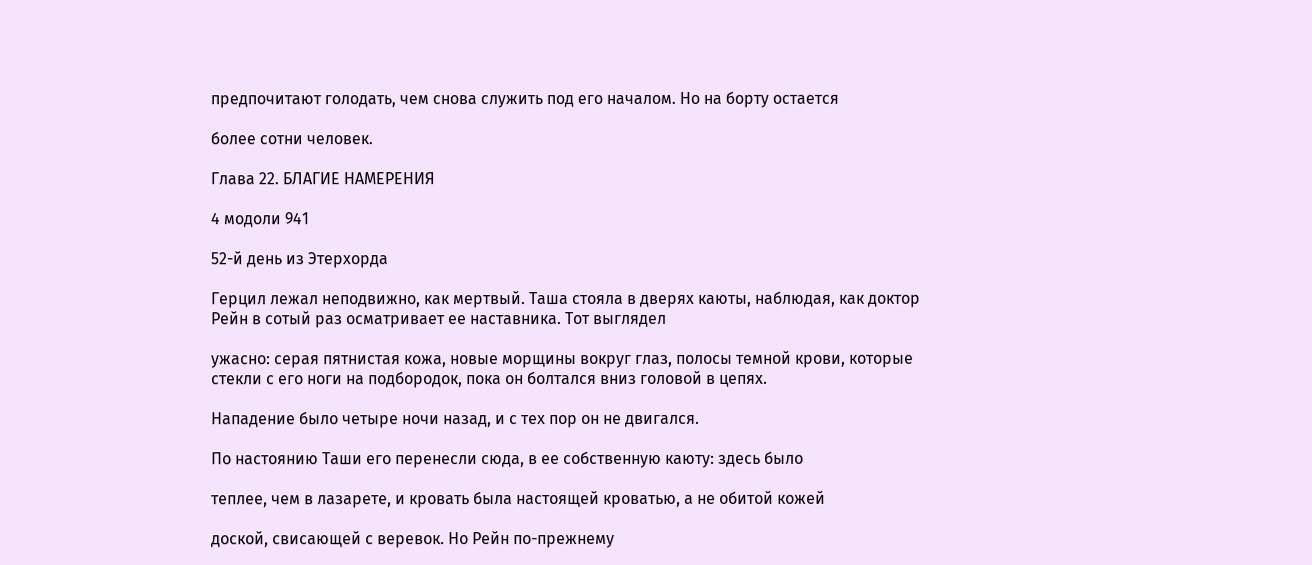предпочитают голодать, чем снова служить под его началом. Но на борту остается

более сотни человек.

Глава 22. БЛАГИЕ НАМЕРЕНИЯ

4 модоли 941

52-й день из Этерхорда

Герцил лежал неподвижно, как мертвый. Таша стояла в дверях каюты, наблюдая, как доктор Рейн в сотый раз осматривает ее наставника. Тот выглядел

ужасно: серая пятнистая кожа, новые морщины вокруг глаз, полосы темной крови, которые стекли с его ноги на подбородок, пока он болтался вниз головой в цепях.

Нападение было четыре ночи назад, и с тех пор он не двигался.

По настоянию Таши его перенесли сюда, в ее собственную каюту: здесь было

теплее, чем в лазарете, и кровать была настоящей кроватью, а не обитой кожей

доской, свисающей с веревок. Но Рейн по-прежнему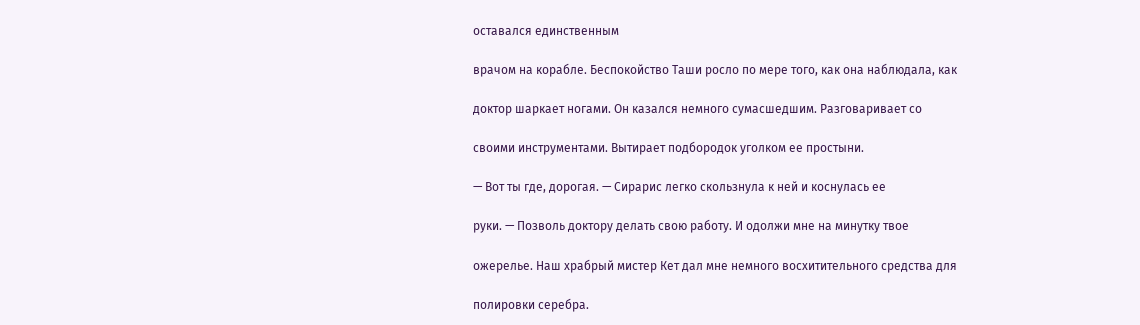оставался единственным

врачом на корабле. Беспокойство Таши росло по мере того, как она наблюдала, как

доктор шаркает ногами. Он казался немного сумасшедшим. Разговаривает со

своими инструментами. Вытирает подбородок уголком ее простыни.

— Вот ты где, дорогая. — Сирарис легко скользнула к ней и коснулась ее

руки. — Позволь доктору делать свою работу. И одолжи мне на минутку твое

ожерелье. Наш храбрый мистер Кет дал мне немного восхитительного средства для

полировки серебра.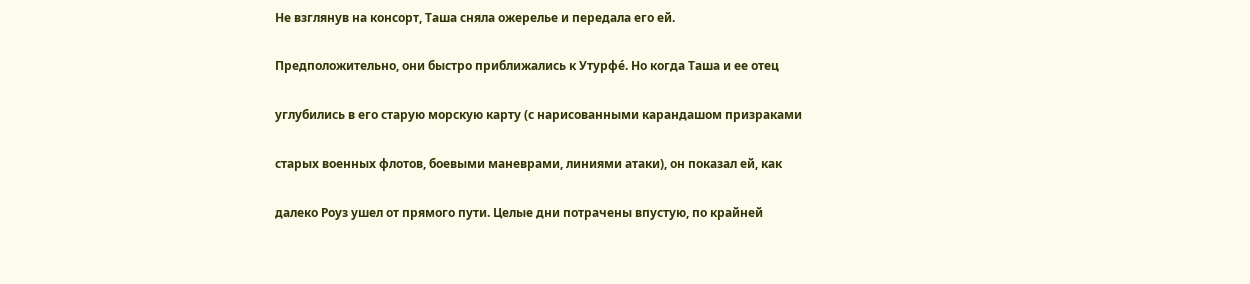Не взглянув на консорт, Таша сняла ожерелье и передала его ей.

Предположительно, они быстро приближались к Утурфе́. Но когда Таша и ее отец

углубились в его старую морскую карту (с нарисованными карандашом призраками

старых военных флотов, боевыми маневрами, линиями атаки), он показал ей, как

далеко Роуз ушел от прямого пути. Целые дни потрачены впустую, по крайней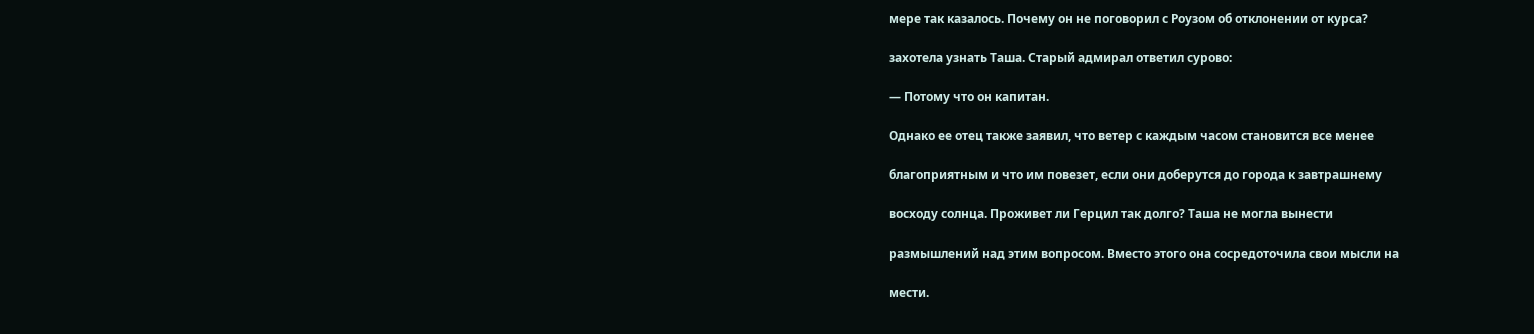мере так казалось. Почему он не поговорил с Роузом об отклонении от курса?

захотела узнать Таша. Старый адмирал ответил сурово:

— Потому что он капитан.

Однако ее отец также заявил, что ветер с каждым часом становится все менее

благоприятным и что им повезет, если они доберутся до города к завтрашнему

восходу солнца. Проживет ли Герцил так долго? Таша не могла вынести

размышлений над этим вопросом. Вместо этого она сосредоточила свои мысли на

мести.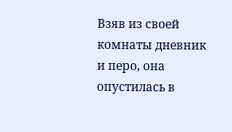Взяв из своей комнаты дневник и перо, она опустилась в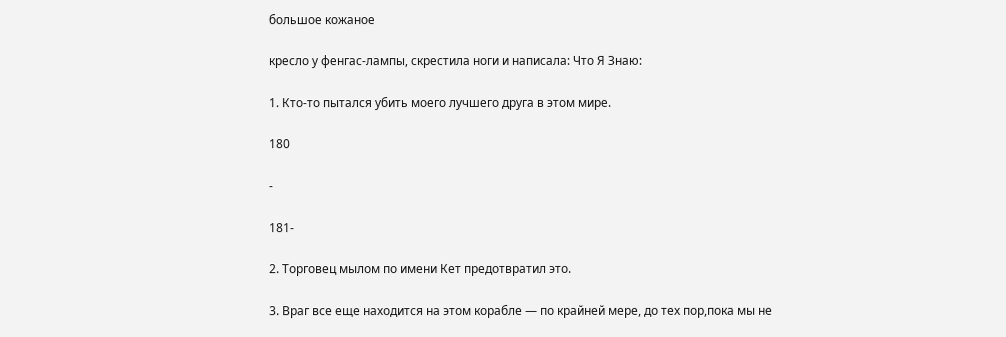большое кожаное

кресло у фенгас-лампы, скрестила ноги и написала: Что Я Знаю:

1. Кто-то пытался убить моего лучшего друга в этом мире.

180

-

181-

2. Торговец мылом по имени Кет предотвратил это.

3. Враг все еще находится на этом корабле — по крайней мере, до тех пор,пока мы не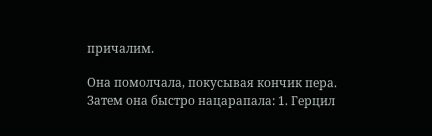причалим.

Она помолчала, покусывая кончик пера. Затем она быстро нацарапала: 1. Герцил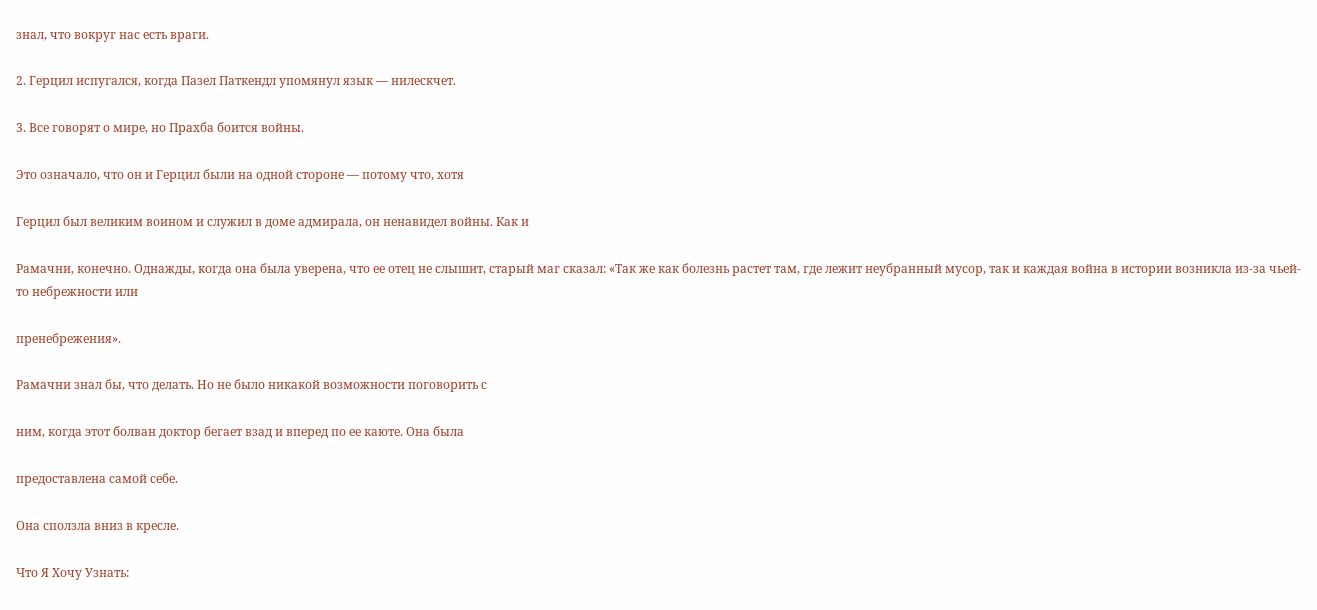знал, что вокруг нас есть враги.

2. Герцил испугался, когда Пазел Паткендл упомянул язык — нилескчет.

3. Все говорят о мире, но Прахба боится войны.

Это означало, что он и Герцил были на одной стороне — потому что, хотя

Герцил был великим воином и служил в доме адмирала, он ненавидел войны. Как и

Рамачни, конечно. Однажды, когда она была уверена, что ее отец не слышит, старый маг сказал: «Так же как болезнь растет там, где лежит неубранный мусор, так и каждая война в истории возникла из-за чьей-то небрежности или

пренебрежения».

Рамачни знал бы, что делать. Но не было никакой возможности поговорить с

ним, когда этот болван доктор бегает взад и вперед по ее каюте. Она была

предоставлена самой себе.

Она сползла вниз в кресле.

Что Я Хочу Узнать: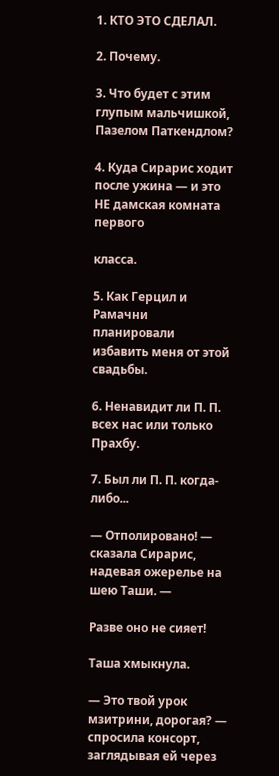1. КТО ЭТО СДЕЛАЛ.

2. Почему.

3. Что будет с этим глупым мальчишкой, Пазелом Паткендлом?

4. Куда Сирарис ходит после ужина — и это НЕ дамская комната первого

класса.

5. Как Герцил и Рамачни планировали избавить меня от этой свадьбы.

6. Ненавидит ли П. П. всех нас или только Прахбу.

7. Был ли П. П. когда-либо...

— Отполировано! — сказала Сирарис, надевая ожерелье на шею Таши. —

Разве оно не сияет!

Таша хмыкнула.

— Это твой урок мзитрини, дорогая? — спросила консорт, заглядывая ей через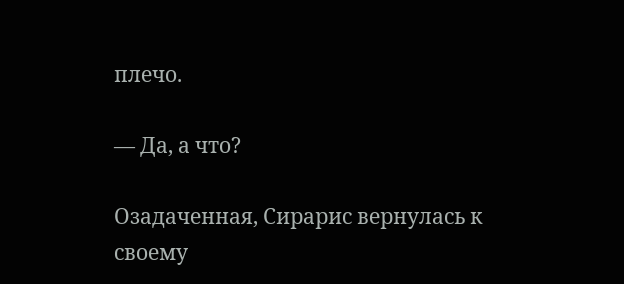плечо.

— Да, а что?

Озадаченная, Сирарис вернулась к своему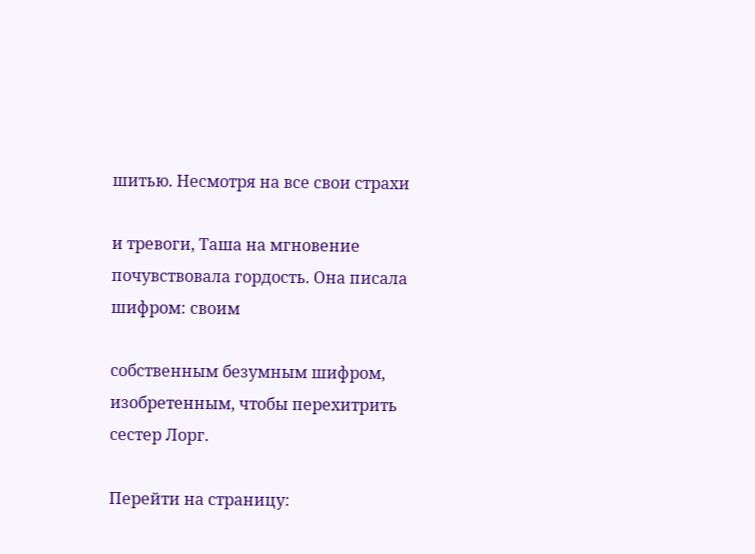шитью. Несмотря на все свои страхи

и тревоги, Таша на мгновение почувствовала гордость. Она писала шифром: своим

собственным безумным шифром, изобретенным, чтобы перехитрить сестер Лорг.

Перейти на страницу: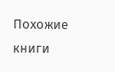Похожие книги